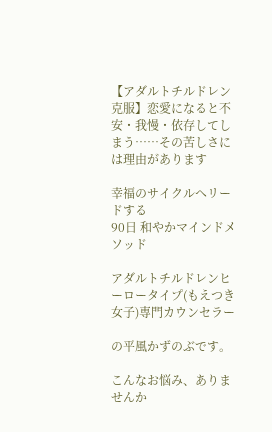【アダルトチルドレン克服】恋愛になると不安・我慢・依存してしまう……その苦しさには理由があります

幸福のサイクルへリードする
90日 和やかマインドメソッド

アダルトチルドレンヒーロータイプ(もえつき女子)専門カウンセラー

の平風かずのぶです。

こんなお悩み、ありませんか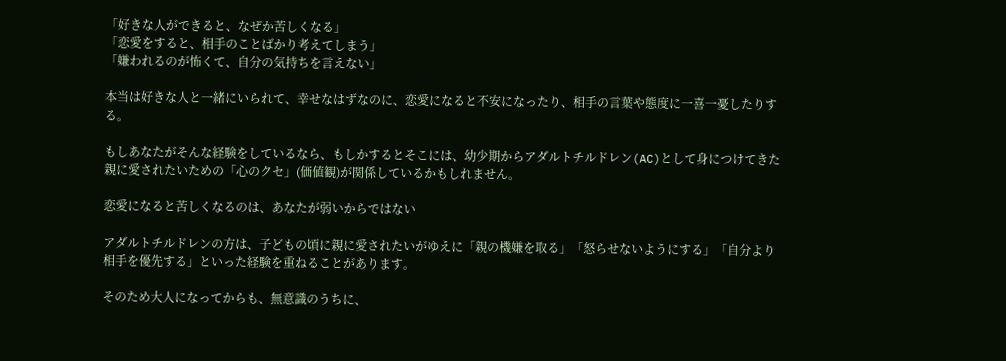「好きな人ができると、なぜか苦しくなる」
「恋愛をすると、相手のことばかり考えてしまう」
「嫌われるのが怖くて、自分の気持ちを言えない」

本当は好きな人と一緒にいられて、幸せなはずなのに、恋愛になると不安になったり、相手の言葉や態度に一喜一憂したりする。

もしあなたがそんな経験をしているなら、もしかするとそこには、幼少期からアダルトチルドレン(AC)として身につけてきた親に愛されたいための「心のクセ」(価値観)が関係しているかもしれません。

恋愛になると苦しくなるのは、あなたが弱いからではない

アダルトチルドレンの方は、子どもの頃に親に愛されたいがゆえに「親の機嫌を取る」「怒らせないようにする」「自分より相手を優先する」といった経験を重ねることがあります。

そのため大人になってからも、無意識のうちに、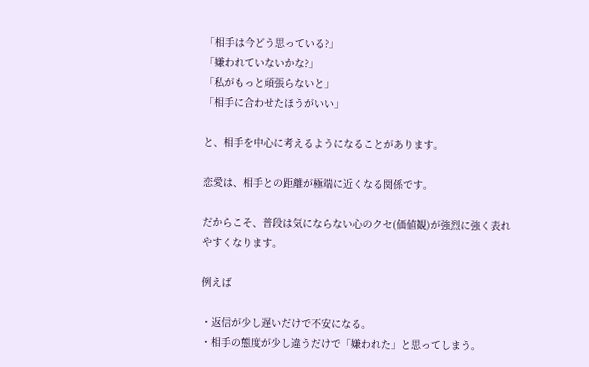「相手は今どう思っている?」
「嫌われていないかな?」
「私がもっと頑張らないと」
「相手に合わせたほうがいい」

と、相手を中心に考えるようになることがあります。

恋愛は、相手との距離が極端に近くなる関係です。

だからこそ、普段は気にならない心のクセ(価値観)が強烈に強く表れやすくなります。

例えば

・返信が少し遅いだけで不安になる。
・相手の態度が少し違うだけで「嫌われた」と思ってしまう。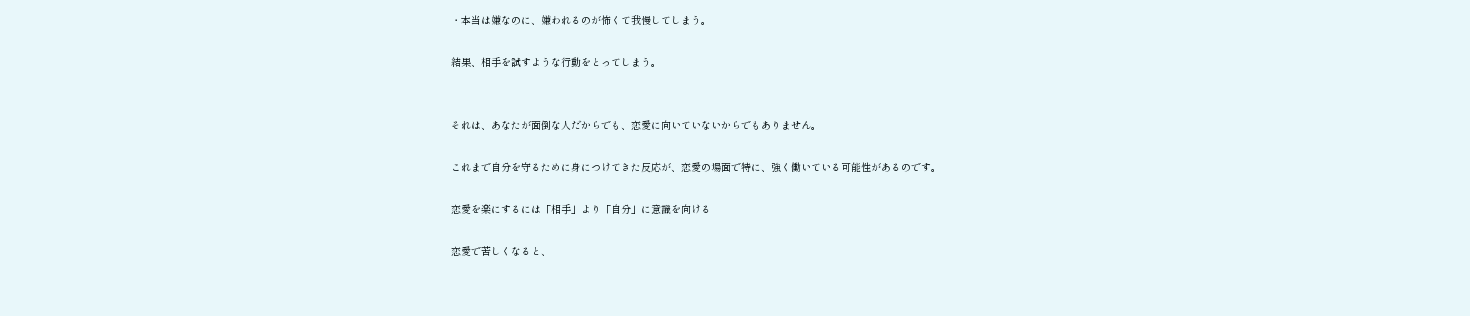・本当は嫌なのに、嫌われるのが怖くて我慢してしまう。

結果、相手を試すような行動をとってしまう。


それは、あなたが面倒な人だからでも、恋愛に向いていないからでもありません。

これまで自分を守るために身につけてきた反応が、恋愛の場面で特に、強く働いている可能性があるのです。

恋愛を楽にするには「相手」より「自分」に意識を向ける

恋愛で苦しくなると、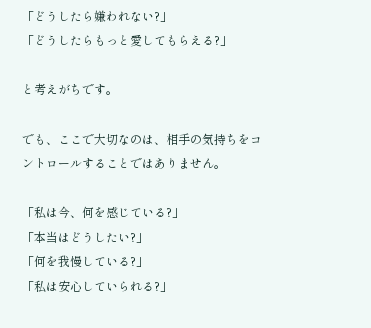「どうしたら嫌われない?」
「どうしたらもっと愛してもらえる?」

と考えがちです。

でも、ここで大切なのは、相手の気持ちをコントロールすることではありません。

「私は今、何を感じている?」
「本当はどうしたい?」
「何を我慢している?」
「私は安心していられる?」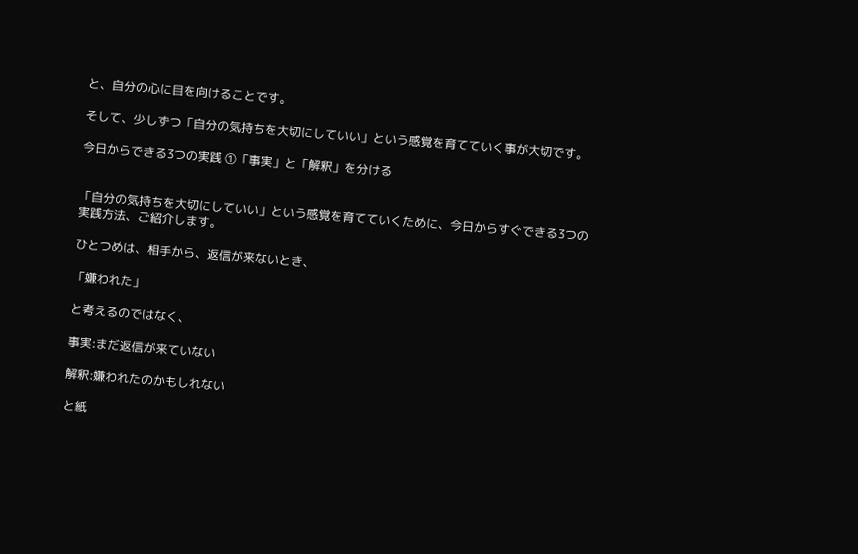と、自分の心に目を向けることです。

そして、少しずつ「自分の気持ちを大切にしていい」という感覚を育てていく事が大切です。

今日からできる3つの実践 ①「事実」と「解釈」を分ける


「自分の気持ちを大切にしていい」という感覚を育てていくために、今日からすぐできる3つの実践方法、ご紹介します。

ひとつめは、相手から、返信が来ないとき、

「嫌われた」

と考えるのではなく、

事実:まだ返信が来ていない

解釈:嫌われたのかもしれない

と紙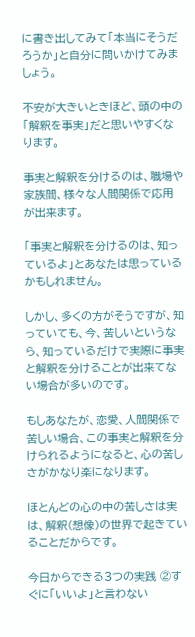に書き出してみて「本当にそうだろうか」と自分に問いかけてみましょう。

不安が大きいときほど、頭の中の「解釈を事実」だと思いやすくなります。

事実と解釈を分けるのは、職場や家族間、様々な人間関係で応用が出来ます。

「事実と解釈を分けるのは、知っているよ」とあなたは思っているかもしれません。

しかし、多くの方がそうですが、知っていても、今、苦しいというなら、知っているだけで実際に事実と解釈を分けることが出来てない場合が多いのです。

もしあなたが、恋愛、人間関係で苦しい場合、この事実と解釈を分けられるようになると、心の苦しさがかなり楽になります。

ほとんどの心の中の苦しさは実は、解釈(想像)の世界で起きていることだからです。

今日からできる3つの実践 ②すぐに「いいよ」と言わない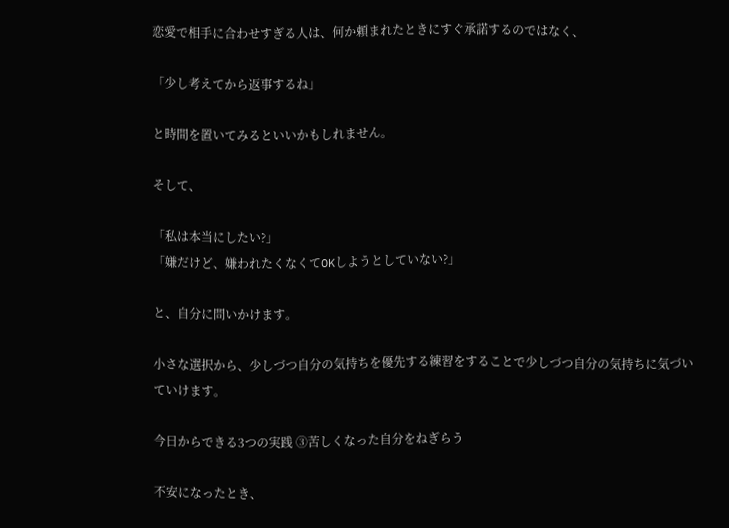恋愛で相手に合わせすぎる人は、何か頼まれたときにすぐ承諾するのではなく、

「少し考えてから返事するね」

と時間を置いてみるといいかもしれません。

そして、

「私は本当にしたい?」
「嫌だけど、嫌われたくなくてOKしようとしていない?」

と、自分に問いかけます。

小さな選択から、少しづつ自分の気持ちを優先する練習をすることで少しづつ自分の気持ちに気づいていけます。

今日からできる3つの実践 ③苦しくなった自分をねぎらう

不安になったとき、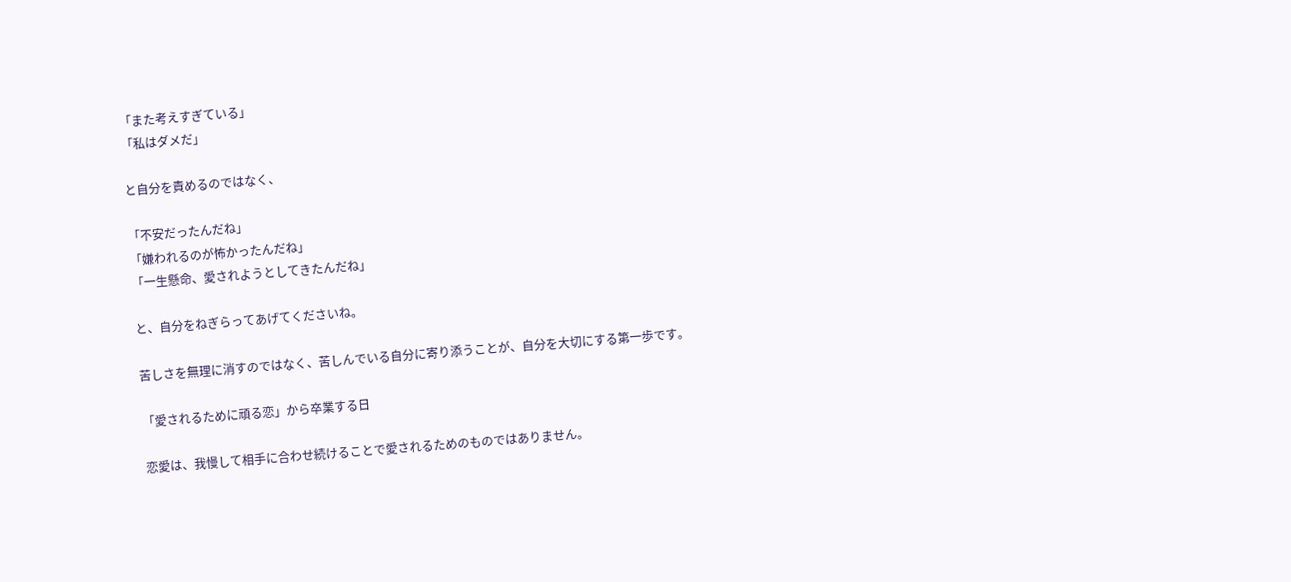「また考えすぎている」
「私はダメだ」

と自分を責めるのではなく、

「不安だったんだね」
「嫌われるのが怖かったんだね」
「一生懸命、愛されようとしてきたんだね」

と、自分をねぎらってあげてくださいね。

苦しさを無理に消すのではなく、苦しんでいる自分に寄り添うことが、自分を大切にする第一歩です。

「愛されるために頑る恋」から卒業する日

恋愛は、我慢して相手に合わせ続けることで愛されるためのものではありません。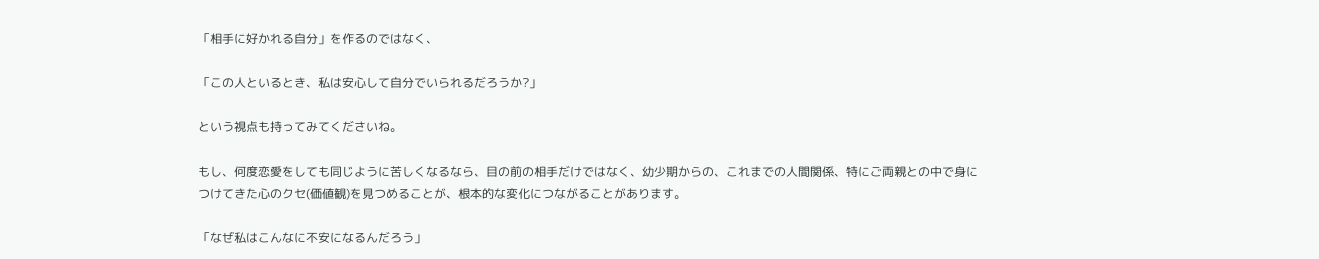「相手に好かれる自分」を作るのではなく、

「この人といるとき、私は安心して自分でいられるだろうか?」

という視点も持ってみてくださいね。

もし、何度恋愛をしても同じように苦しくなるなら、目の前の相手だけではなく、幼少期からの、これまでの人間関係、特にご両親との中で身につけてきた心のクセ(価値観)を見つめることが、根本的な変化につながることがあります。

「なぜ私はこんなに不安になるんだろう」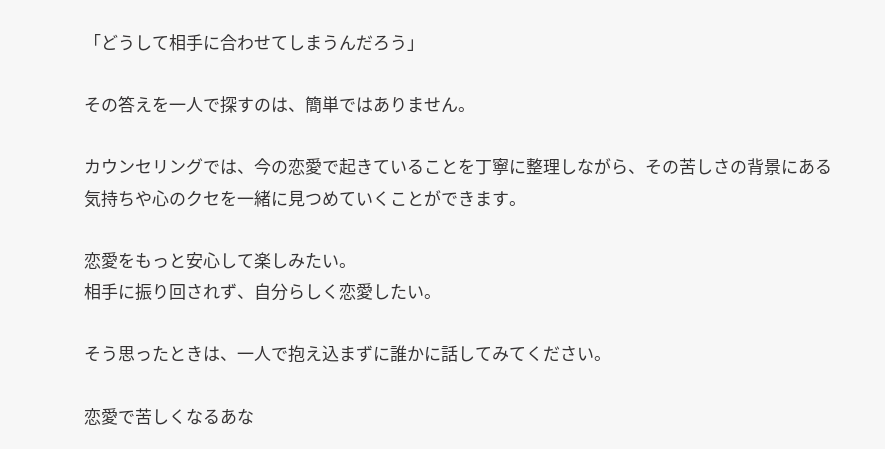「どうして相手に合わせてしまうんだろう」

その答えを一人で探すのは、簡単ではありません。

カウンセリングでは、今の恋愛で起きていることを丁寧に整理しながら、その苦しさの背景にある気持ちや心のクセを一緒に見つめていくことができます。

恋愛をもっと安心して楽しみたい。
相手に振り回されず、自分らしく恋愛したい。

そう思ったときは、一人で抱え込まずに誰かに話してみてください。

恋愛で苦しくなるあな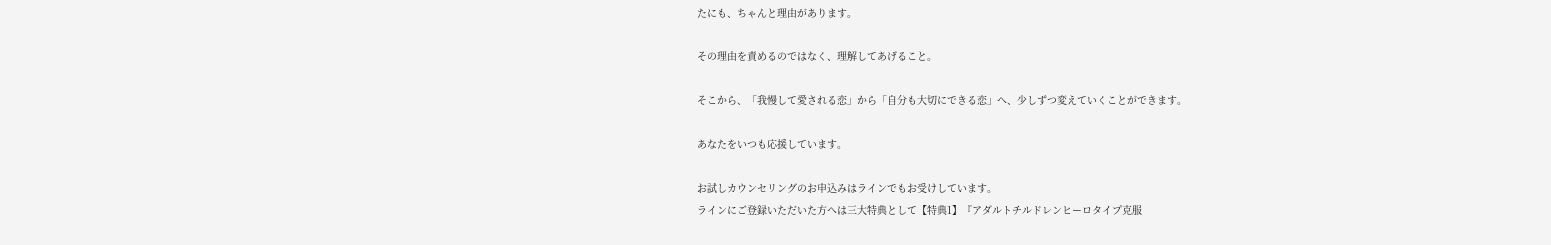たにも、ちゃんと理由があります。

その理由を責めるのではなく、理解してあげること。

そこから、「我慢して愛される恋」から「自分も大切にできる恋」へ、少しずつ変えていくことができます。

あなたをいつも応援しています。

お試しカウンセリングのお申込みはラインでもお受けしています。
ラインにご登録いただいた方へは三大特典として【特典1】『アダルトチルドレンヒーロタイプ克服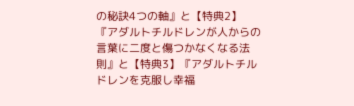の秘訣4つの軸』と【特典2】『アダルトチルドレンが人からの言葉に二度と傷つかなくなる法則』と【特典3】『アダルトチルドレンを克服し幸福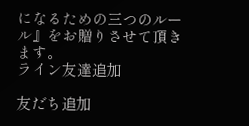になるための三つのルール』をお贈りさせて頂きます。
ライン友達追加

友だち追加